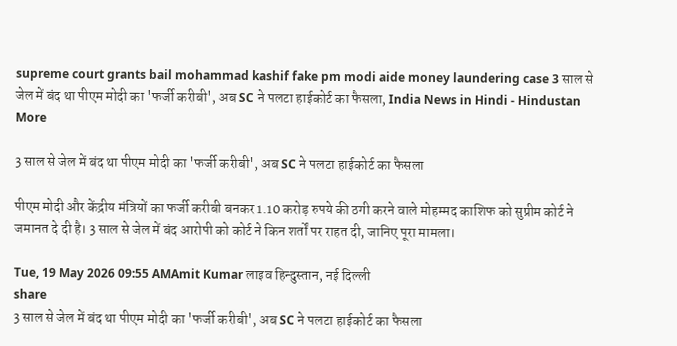supreme court grants bail mohammad kashif fake pm modi aide money laundering case 3 साल से जेल में बंद था पीएम मोदी का 'फर्जी करीबी', अब SC ने पलटा हाईकोर्ट का फैसला, India News in Hindi - Hindustan
More

3 साल से जेल में बंद था पीएम मोदी का 'फर्जी करीबी', अब SC ने पलटा हाईकोर्ट का फैसला

पीएम मोदी और केंद्रीय मंत्रियों का फर्जी करीबी बनकर 1.10 करोड़ रुपये की ठगी करने वाले मोहम्मद काशिफ को सुप्रीम कोर्ट ने जमानत दे दी है। 3 साल से जेल में बंद आरोपी को कोर्ट ने किन शर्तों पर राहत दी, जानिए पूरा मामला।

Tue, 19 May 2026 09:55 AMAmit Kumar लाइव हिन्दुस्तान, नई दिल्ली
share
3 साल से जेल में बंद था पीएम मोदी का 'फर्जी करीबी', अब SC ने पलटा हाईकोर्ट का फैसला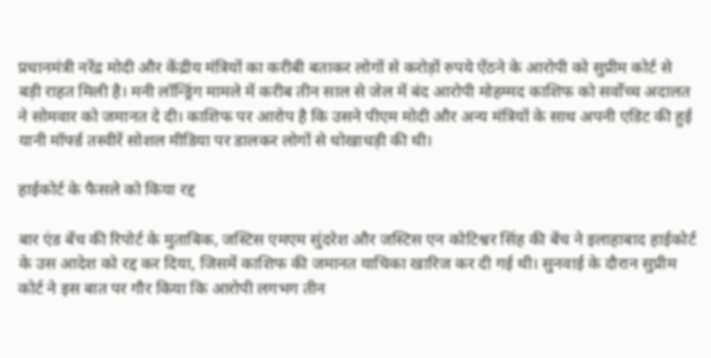प्रधानमंत्री नरेंद्र मोदी और केंद्रीय मंत्रियों का करीबी बताकर लोगों से करोड़ों रुपये ऐंठने के आरोपी को सुप्रीम कोर्ट से बड़ी राहत मिली है। मनी लॉन्ड्रिंग मामले में करीब तीन साल से जेल में बंद आरोपी मोहम्मद काशिफ को सर्वोच्च अदालत ने सोमवार को जमानत दे दी। काशिफ पर आरोप है कि उसने पीएम मोदी और अन्य मंत्रियों के साथ अपनी एडिट की हुई यानी मॉर्फ्ड तस्वीरें सोशल मीडिया पर डालकर लोगों से धोखाधड़ी की थी।

हाईकोर्ट के फैसले को किया रद्द

बार एंड बेंच की रिपोर्ट के मुताबिक, जस्टिस एमएम सुंदरेश और जस्टिस एन कोटिश्वर सिंह की बेंच ने इलाहाबाद हाईकोर्ट के उस आदेश को रद्द कर दिया, जिसमें काशिफ की जमानत याचिका खारिज कर दी गई थी। सुनवाई के दौरान सुप्रीम कोर्ट ने इस बात पर गौर किया कि आरोपी लगभग तीन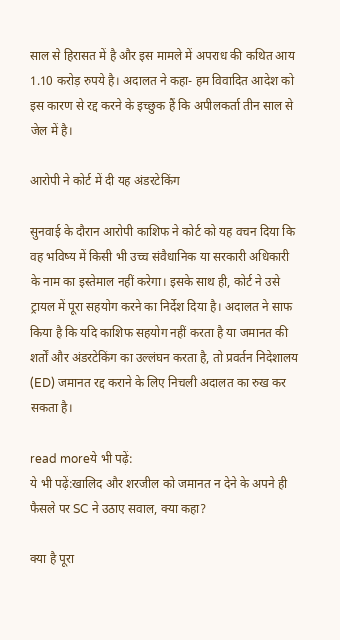साल से हिरासत में है और इस मामले में अपराध की कथित आय 1.10 करोड़ रुपये है। अदालत ने कहा- हम विवादित आदेश को इस कारण से रद्द करने के इच्छुक हैं कि अपीलकर्ता तीन साल से जेल में है।

आरोपी ने कोर्ट में दी यह अंडरटेकिंग

सुनवाई के दौरान आरोपी काशिफ ने कोर्ट को यह वचन दिया कि वह भविष्य में किसी भी उच्च संवैधानिक या सरकारी अधिकारी के नाम का इस्तेमाल नहीं करेगा। इसके साथ ही, कोर्ट ने उसे ट्रायल में पूरा सहयोग करने का निर्देश दिया है। अदालत ने साफ किया है कि यदि काशिफ सहयोग नहीं करता है या जमानत की शर्तों और अंडरटेकिंग का उल्लंघन करता है, तो प्रवर्तन निदेशालय (ED) जमानत रद्द कराने के लिए निचली अदालत का रुख कर सकता है।

read moreये भी पढ़ें:
ये भी पढ़ें:खालिद और शरजील को जमानत न देने के अपने ही फैसले पर SC ने उठाए सवाल, क्या कहा?

क्या है पूरा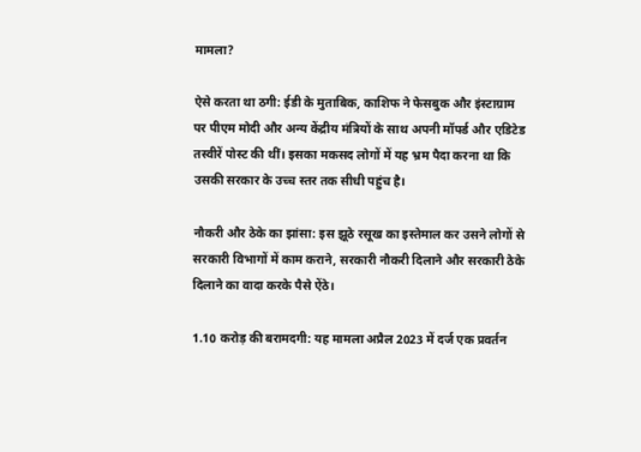मामला?

ऐसे करता था ठगी: ईडी के मुताबिक, काशिफ ने फेसबुक और इंस्टाग्राम पर पीएम मोदी और अन्य केंद्रीय मंत्रियों के साथ अपनी मॉर्फ्ड और एडिटेड तस्वीरें पोस्ट की थीं। इसका मकसद लोगों में यह भ्रम पैदा करना था कि उसकी सरकार के उच्च स्तर तक सीधी पहुंच है।

नौकरी और ठेके का झांसा: इस झूठे रसूख का इस्तेमाल कर उसने लोगों से सरकारी विभागों में काम कराने, सरकारी नौकरी दिलाने और सरकारी ठेके दिलाने का वादा करके पैसे ऐंठे।

1.10 करोड़ की बरामदगी: यह मामला अप्रैल 2023 में दर्ज एक प्रवर्तन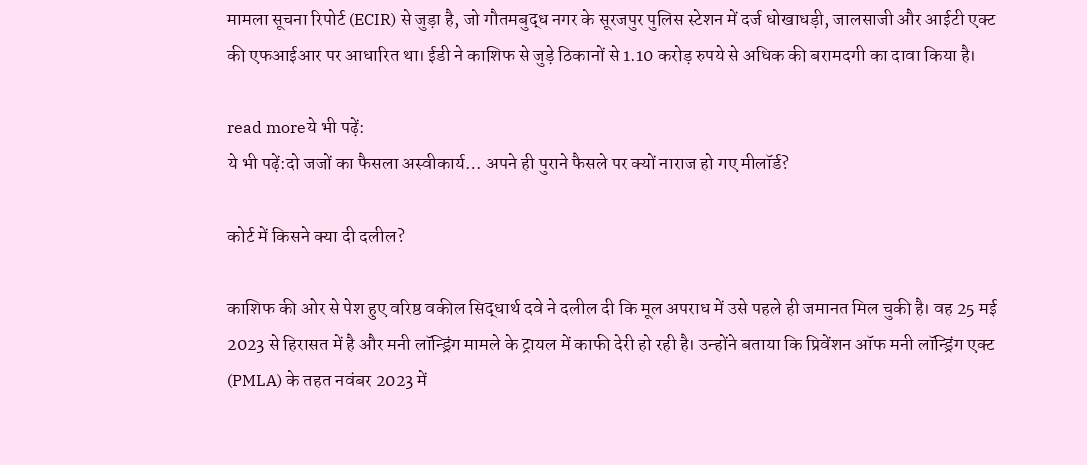मामला सूचना रिपोर्ट (ECIR) से जुड़ा है, जो गौतमबुद्ध नगर के सूरजपुर पुलिस स्टेशन में दर्ज धोखाधड़ी, जालसाजी और आईटी एक्ट की एफआईआर पर आधारित था। ईडी ने काशिफ से जुड़े ठिकानों से 1.10 करोड़ रुपये से अधिक की बरामदगी का दावा किया है।

read moreये भी पढ़ें:
ये भी पढ़ें:दो जजों का फैसला अस्वीकार्य… अपने ही पुराने फैसले पर क्यों नाराज हो गए मीलॉर्ड?

कोर्ट में किसने क्या दी दलील?

काशिफ की ओर से पेश हुए वरिष्ठ वकील सिद्धार्थ दवे ने दलील दी कि मूल अपराध में उसे पहले ही जमानत मिल चुकी है। वह 25 मई 2023 से हिरासत में है और मनी लॉन्ड्रिंग मामले के ट्रायल में काफी देरी हो रही है। उन्होंने बताया कि प्रिवेंशन ऑफ मनी लॉन्ड्रिंग एक्ट (PMLA) के तहत नवंबर 2023 में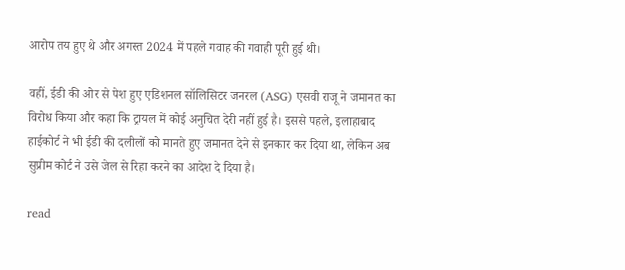आरोप तय हुए थे और अगस्त 2024 में पहले गवाह की गवाही पूरी हुई थी।

वहीं, ईडी की ओर से पेश हुए एडिशनल सॉलिसिटर जनरल (ASG) एसवी राजू ने जमानत का विरोध किया और कहा कि ट्रायल में कोई अनुचित देरी नहीं हुई है। इससे पहले, इलाहाबाद हाईकोर्ट ने भी ईडी की दलीलों को मानते हुए जमानत देने से इनकार कर दिया था, लेकिन अब सुप्रीम कोर्ट ने उसे जेल से रिहा करने का आदेश दे दिया है।

read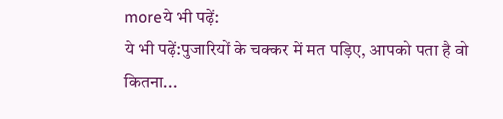moreये भी पढ़ें:
ये भी पढ़ें:पुजारियों के चक्कर में मत पड़िए, आपको पता है वो कितना...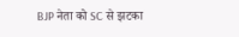BJP नेता को SC से झटका